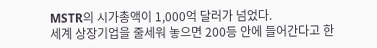MSTR의 시가총액이 1,000억 달러가 넘었다.
세계 상장기업을 줄세워 놓으면 200등 안에 들어간다고 한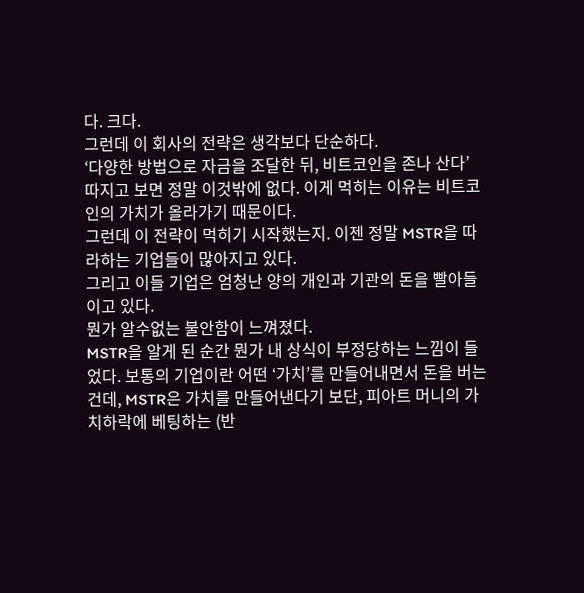다. 크다.
그런데 이 회사의 전략은 생각보다 단순하다.
‘다양한 방법으로 자금을 조달한 뒤, 비트코인을 존나 산다’
따지고 보면 정말 이것밖에 없다. 이게 먹히는 이유는 비트코인의 가치가 올라가기 때문이다.
그런데 이 전략이 먹히기 시작했는지. 이젠 정말 MSTR을 따라하는 기업들이 많아지고 있다.
그리고 이들 기업은 엄청난 양의 개인과 기관의 돈을 빨아들이고 있다.
뭔가 알수없는 불안함이 느껴졌다.
MSTR을 알게 된 순간 뭔가 내 상식이 부정당하는 느낌이 들었다. 보통의 기업이란 어떤 ‘가치’를 만들어내면서 돈을 버는건데, MSTR은 가치를 만들어낸다기 보단, 피아트 머니의 가치하락에 베팅하는 (반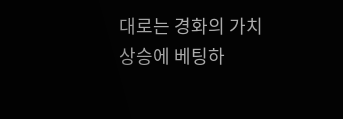대로는 경화의 가치상승에 베팅하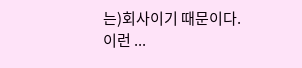는)회사이기 때문이다.
이런 ...